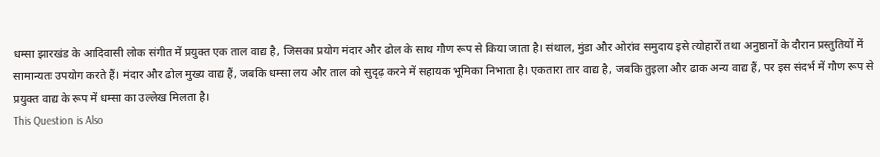धम्सा झारखंड के आदिवासी लोक संगीत में प्रयुक्त एक ताल वाद्य है, जिसका प्रयोग मंदार और ढोल के साथ गौण रूप से किया जाता है। संथाल, मुंडा और ओरांव समुदाय इसे त्योहारों तथा अनुष्ठानों के दौरान प्रस्तुतियों में सामान्यतः उपयोग करते हैं। मंदार और ढोल मुख्य वाद्य हैं, जबकि धम्सा लय और ताल को सुदृढ़ करने में सहायक भूमिका निभाता है। एकतारा तार वाद्य है, जबकि तुइला और ढाक अन्य वाद्य हैं, पर इस संदर्भ में गौण रूप से प्रयुक्त वाद्य के रूप में धम्सा का उल्लेख मिलता है।
This Question is Also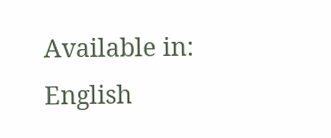Available in:
English